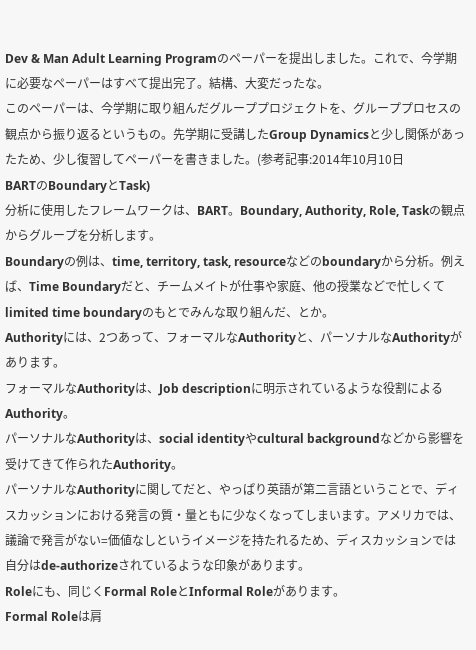Dev & Man Adult Learning Programのペーパーを提出しました。これで、今学期に必要なペーパーはすべて提出完了。結構、大変だったな。
このペーパーは、今学期に取り組んだグループプロジェクトを、グループプロセスの観点から振り返るというもの。先学期に受講したGroup Dynamicsと少し関係があったため、少し復習してペーパーを書きました。(参考記事:2014年10月10日
BARTのBoundaryとTask)
分析に使用したフレームワークは、BART。Boundary, Authority, Role, Taskの観点からグループを分析します。
Boundaryの例は、time, territory, task, resourceなどのboundaryから分析。例えば、Time Boundaryだと、チームメイトが仕事や家庭、他の授業などで忙しくてlimited time boundaryのもとでみんな取り組んだ、とか。
Authorityには、2つあって、フォーマルなAuthorityと、パーソナルなAuthorityがあります。
フォーマルなAuthorityは、Job descriptionに明示されているような役割によるAuthority。
パーソナルなAuthorityは、social identityやcultural backgroundなどから影響を受けてきて作られたAuthority。
パーソナルなAuthorityに関してだと、やっぱり英語が第二言語ということで、ディスカッションにおける発言の質・量ともに少なくなってしまいます。アメリカでは、議論で発言がない=価値なしというイメージを持たれるため、ディスカッションでは自分はde-authorizeされているような印象があります。
Roleにも、同じくFormal RoleとInformal Roleがあります。
Formal Roleは肩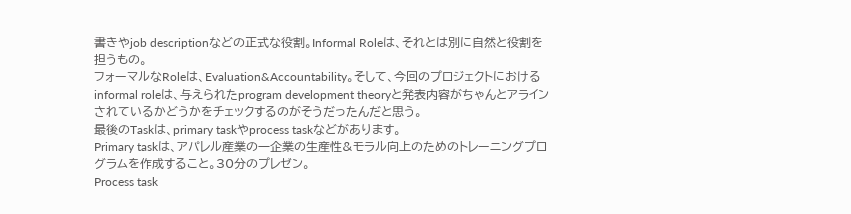書きやjob descriptionなどの正式な役割。Informal Roleは、それとは別に自然と役割を担うもの。
フォーマルなRoleは、Evaluation&Accountability。そして、今回のプロジェクトにおけるinformal roleは、与えられたprogram development theoryと発表内容がちゃんとアラインされているかどうかをチェックするのがそうだったんだと思う。
最後のTaskは、primary taskやprocess taskなどがあります。
Primary taskは、アパレル産業の一企業の生産性&モラル向上のためのトレーニングプログラムを作成すること。30分のプレゼン。
Process task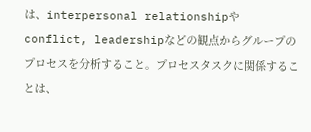は、interpersonal relationshipやconflict, leadershipなどの観点からグループのプロセスを分析すること。プロセスタスクに関係することは、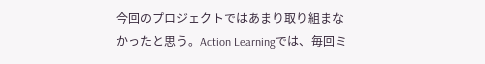今回のプロジェクトではあまり取り組まなかったと思う。Action Learningでは、毎回ミ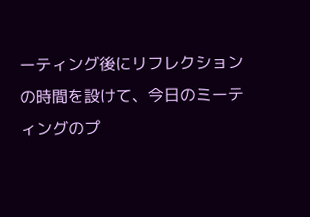ーティング後にリフレクションの時間を設けて、今日のミーティングのプ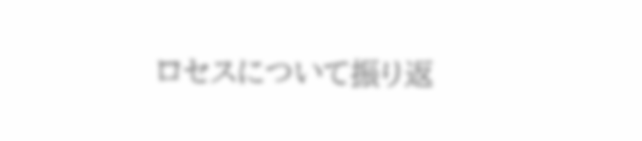ロセスについて振り返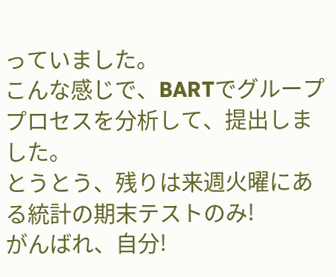っていました。
こんな感じで、BARTでグループプロセスを分析して、提出しました。
とうとう、残りは来週火曜にある統計の期末テストのみ!
がんばれ、自分!